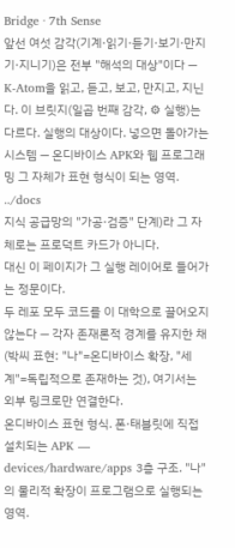Bridge · 7th Sense
앞선 여섯 감각(기계·읽기·듣기·보기·만지기·지니기)은 전부 "해석의 대상"이다 — K-Atom을 읽고, 듣고, 보고, 만지고, 지닌다. 이 브릿지(일곱 번째 감각, ⚙ 실행)는 다르다. 실행의 대상이다. 넣으면 돌아가는 시스템 — 온디바이스 APK와 웹 프로그래밍 그 자체가 표현 형식이 되는 영역.
../docs
지식 공급망의 "가공·검증" 단계)라 그 자체로는 프로덕트 카드가 아니다.
대신 이 페이지가 그 실행 레이어로 들어가는 정문이다.
두 레포 모두 코드를 이 대학으로 끌어오지 않는다 — 각자 존재론적 경계를 유지한 채(박씨 표현: "나"=온디바이스 확장, "세계"=독립적으로 존재하는 것), 여기서는 외부 링크로만 연결한다.
온디바이스 표현 형식. 폰·태블릿에 직접 설치되는 APK — devices/hardware/apps 3층 구조. "나"의 물리적 확장이 프로그램으로 실행되는 영역.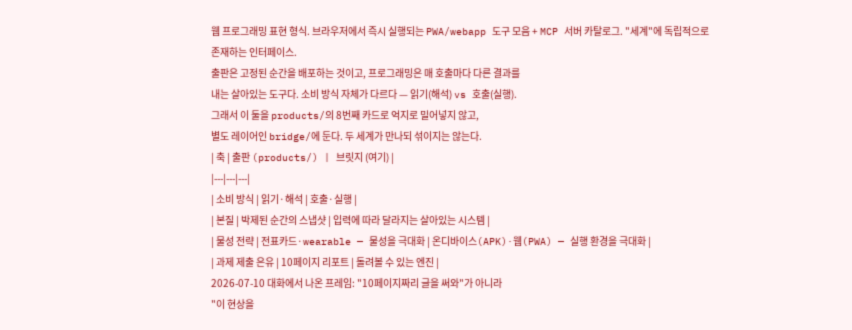웹 프로그래밍 표현 형식. 브라우저에서 즉시 실행되는 PWA/webapp 도구 모음 + MCP 서버 카탈로그. "세계"에 독립적으로 존재하는 인터페이스.
출판은 고정된 순간을 배포하는 것이고, 프로그래밍은 매 호출마다 다른 결과를
내는 살아있는 도구다. 소비 방식 자체가 다르다 — 읽기(해석) vs 호출(실행).
그래서 이 둘을 products/의 8번째 카드로 억지로 밀어넣지 않고,
별도 레이어인 bridge/에 둔다. 두 세계가 만나되 섞이지는 않는다.
| 축 | 출판 (products/) | 브릿지 (여기) |
|---|---|---|
| 소비 방식 | 읽기·해석 | 호출·실행 |
| 본질 | 박제된 순간의 스냅샷 | 입력에 따라 달라지는 살아있는 시스템 |
| 물성 전략 | 전표카드·wearable — 물성을 극대화 | 온디바이스(APK)·웹(PWA) — 실행 환경을 극대화 |
| 과제 제출 은유 | 10페이지 리포트 | 돌려볼 수 있는 엔진 |
2026-07-10 대화에서 나온 프레임: "10페이지짜리 글을 써와"가 아니라
"이 현상을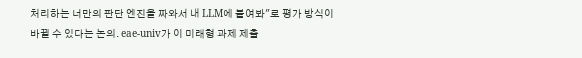처리하는 너만의 판단 엔진을 짜와서 내 LLM에 붙여봐"로 평가 방식이
바뀔 수 있다는 논의. eae-univ가 이 미래형 과제 제출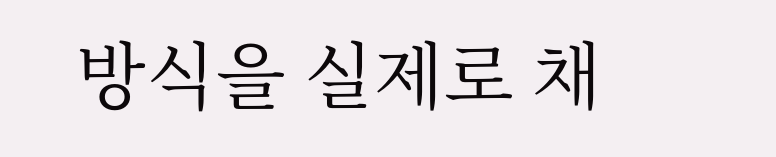방식을 실제로 채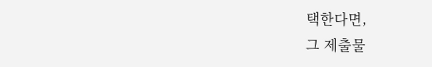택한다면,
그 제출물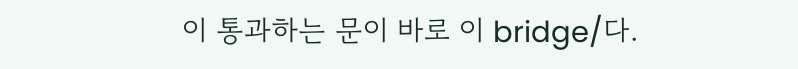이 통과하는 문이 바로 이 bridge/다.